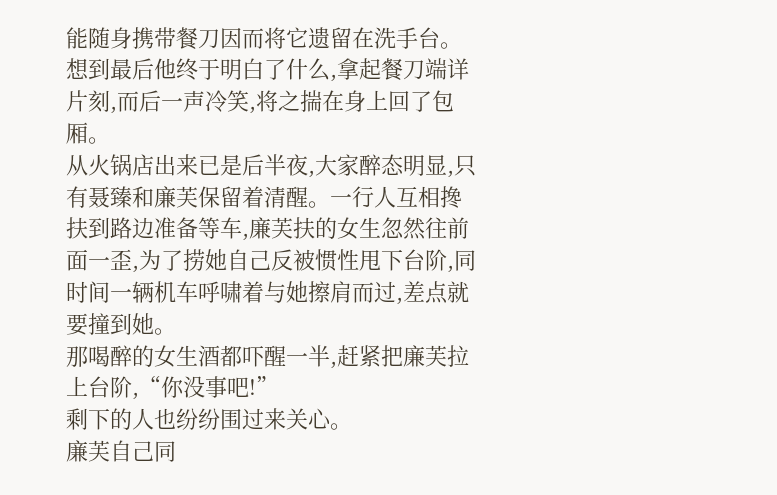能随身携带餐刀因而将它遗留在洗手台。
想到最后他终于明白了什么,拿起餐刀端详片刻,而后一声冷笑,将之揣在身上回了包厢。
从火锅店出来已是后半夜,大家醉态明显,只有聂臻和廉芙保留着清醒。一行人互相搀扶到路边准备等车,廉芙扶的女生忽然往前面一歪,为了捞她自己反被惯性甩下台阶,同时间一辆机车呼啸着与她擦肩而过,差点就要撞到她。
那喝醉的女生酒都吓醒一半,赶紧把廉芙拉上台阶,“你没事吧!”
剩下的人也纷纷围过来关心。
廉芙自己同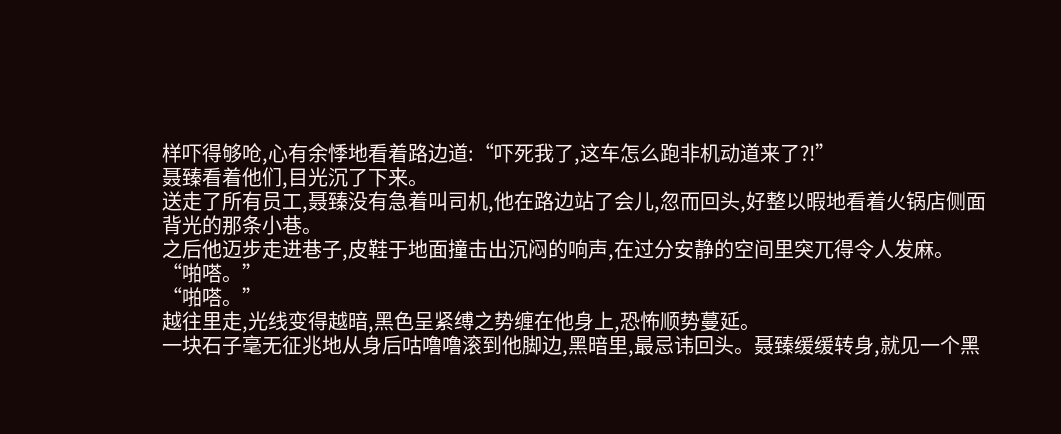样吓得够呛,心有余悸地看着路边道:“吓死我了,这车怎么跑非机动道来了?!”
聂臻看着他们,目光沉了下来。
送走了所有员工,聂臻没有急着叫司机,他在路边站了会儿,忽而回头,好整以暇地看着火锅店侧面背光的那条小巷。
之后他迈步走进巷子,皮鞋于地面撞击出沉闷的响声,在过分安静的空间里突兀得令人发麻。
“啪嗒。”
“啪嗒。”
越往里走,光线变得越暗,黑色呈紧缚之势缠在他身上,恐怖顺势蔓延。
一块石子毫无征兆地从身后咕噜噜滚到他脚边,黑暗里,最忌讳回头。聂臻缓缓转身,就见一个黑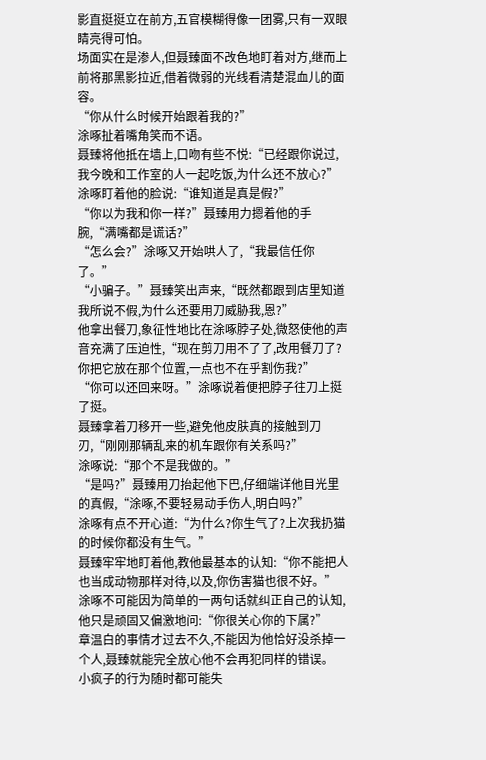影直挺挺立在前方,五官模糊得像一团雾,只有一双眼睛亮得可怕。
场面实在是渗人,但聂臻面不改色地盯着对方,继而上前将那黑影拉近,借着微弱的光线看清楚混血儿的面容。
“你从什么时候开始跟着我的?”
涂啄扯着嘴角笑而不语。
聂臻将他抵在墙上,口吻有些不悦:“已经跟你说过,我今晚和工作室的人一起吃饭,为什么还不放心?”
涂啄盯着他的脸说:“谁知道是真是假?”
“你以为我和你一样?”聂臻用力摁着他的手腕,“满嘴都是谎话?”
“怎么会?”涂啄又开始哄人了,“我最信任你了。”
“小骗子。”聂臻笑出声来,“既然都跟到店里知道我所说不假,为什么还要用刀威胁我,恩?”
他拿出餐刀,象征性地比在涂啄脖子处,微怒使他的声音充满了压迫性,“现在剪刀用不了了,改用餐刀了?你把它放在那个位置,一点也不在乎割伤我?”
“你可以还回来呀。”涂啄说着便把脖子往刀上挺了挺。
聂臻拿着刀移开一些,避免他皮肤真的接触到刀刃,“刚刚那辆乱来的机车跟你有关系吗?”
涂啄说:“那个不是我做的。”
“是吗?”聂臻用刀抬起他下巴,仔细端详他目光里的真假,“涂啄,不要轻易动手伤人,明白吗?”
涂啄有点不开心道:“为什么?你生气了?上次我扔猫的时候你都没有生气。”
聂臻牢牢地盯着他,教他最基本的认知:“你不能把人也当成动物那样对待,以及,你伤害猫也很不好。”
涂啄不可能因为简单的一两句话就纠正自己的认知,他只是顽固又偏激地问:“你很关心你的下属?”
章温白的事情才过去不久,不能因为他恰好没杀掉一个人,聂臻就能完全放心他不会再犯同样的错误。
小疯子的行为随时都可能失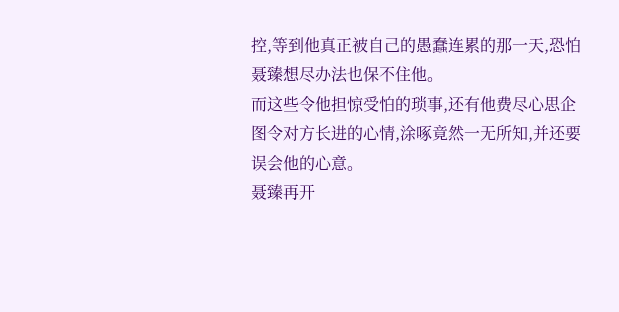控,等到他真正被自己的愚蠢连累的那一天,恐怕聂臻想尽办法也保不住他。
而这些令他担惊受怕的琐事,还有他费尽心思企图令对方长进的心情,涂啄竟然一无所知,并还要误会他的心意。
聂臻再开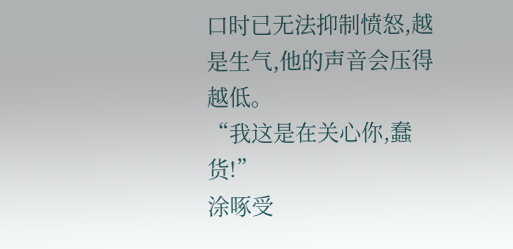口时已无法抑制愤怒,越是生气,他的声音会压得越低。
“我这是在关心你,蠢货!”
涂啄受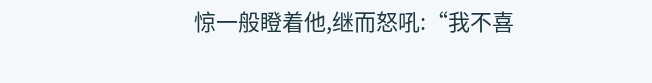惊一般瞪着他,继而怒吼:“我不喜